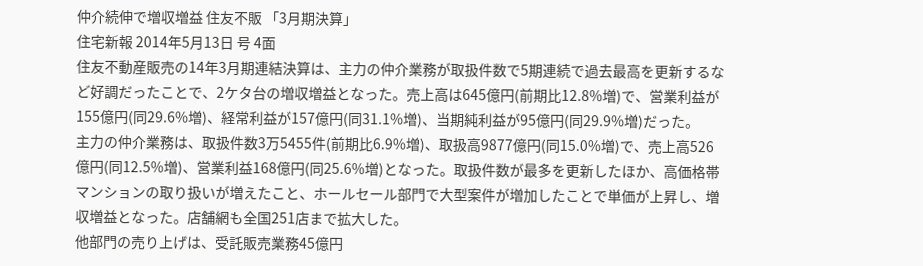仲介続伸で増収増益 住友不販 「3月期決算」
住宅新報 2014年5月13日 号 4面
住友不動産販売の14年3月期連結決算は、主力の仲介業務が取扱件数で5期連続で過去最高を更新するなど好調だったことで、2ケタ台の増収増益となった。売上高は645億円(前期比12.8%増)で、営業利益が155億円(同29.6%増)、経常利益が157億円(同31.1%増)、当期純利益が95億円(同29.9%増)だった。
主力の仲介業務は、取扱件数3万5455件(前期比6.9%増)、取扱高9877億円(同15.0%増)で、売上高526億円(同12.5%増)、営業利益168億円(同25.6%増)となった。取扱件数が最多を更新したほか、高価格帯マンションの取り扱いが増えたこと、ホールセール部門で大型案件が増加したことで単価が上昇し、増収増益となった。店舗網も全国251店まで拡大した。
他部門の売り上げは、受託販売業務45億円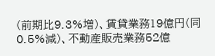(前期比9.3%増)、賃貸業務19億円(同0.5%減)、不動産販売業務52億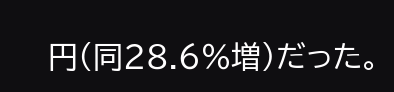円(同28.6%増)だった。